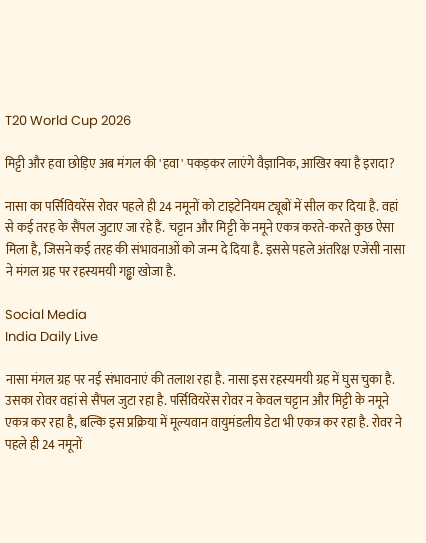T20 World Cup 2026

मिट्टी और हवा छोड़िए अब मंगल की 'हवा' पकड़कर लाएंगे वैज्ञानिक, आखिर क्या है इरादा?

नासा का पर्सिवियरेंस रोवर पहले ही 24 नमूनों को टाइटेनियम ट्यूबों में सील कर दिया है. वहां से कई तरह के सैंपल जुटाए जा रहे हैं. चट्टान और मिट्टी के नमूने एकत्र करते-करते कुछ ऐसा मिला है, जिसने कई तरह की संभावनाओं को जन्म दे दिया है. इससे पहले अंतरिक्ष एजेंसी नासा ने मंगल ग्रह पर रहस्यमयी गड्ढा खोजा है.

Social Media
India Daily Live

नासा मंगल ग्रह पर नई संभावनाएं की तलाश रहा है. नासा इस रहस्यमयी ग्रह में घुस चुका है. उसका रोवर वहां से सैंपल जुटा रहा है. पर्सिवियरेंस रोवर न केवल चट्टान और मिट्टी के नमूने एकत्र कर रहा है, बल्कि इस प्रक्रिया में मूल्यवान वायुमंडलीय डेटा भी एकत्र कर रहा है. रोवर ने पहले ही 24 नमूनों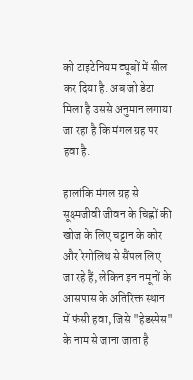को टाइटेनियम ट्यूबों में सील कर दिया है. अब जो डेटा मिला है उससे अनुमान लगाया जा रहा है कि मंगल ग्रह पर हवा है.

हालांकि मंगल ग्रह से सूक्ष्मजीवी जीवन के चिह्नों की खोज के लिए चट्टान के कोर और रेगोलिथ से सैंपल लिए जा रहे हैं, लेकिन इन नमूनों के आसपास के अतिरिक्त स्थान में फंसी हवा, जिसे "हेडस्पेस" के नाम से जाना जाता है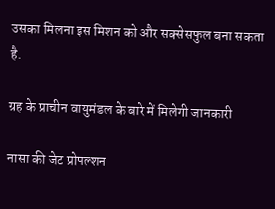उसका मिलना इस मिशन को और सक्सेसफुल बना सकता है.

ग्रह के प्राचीन वायुमंडल के बारे में मिलेगी जानकारी

नासा की जेट प्रोपल्शन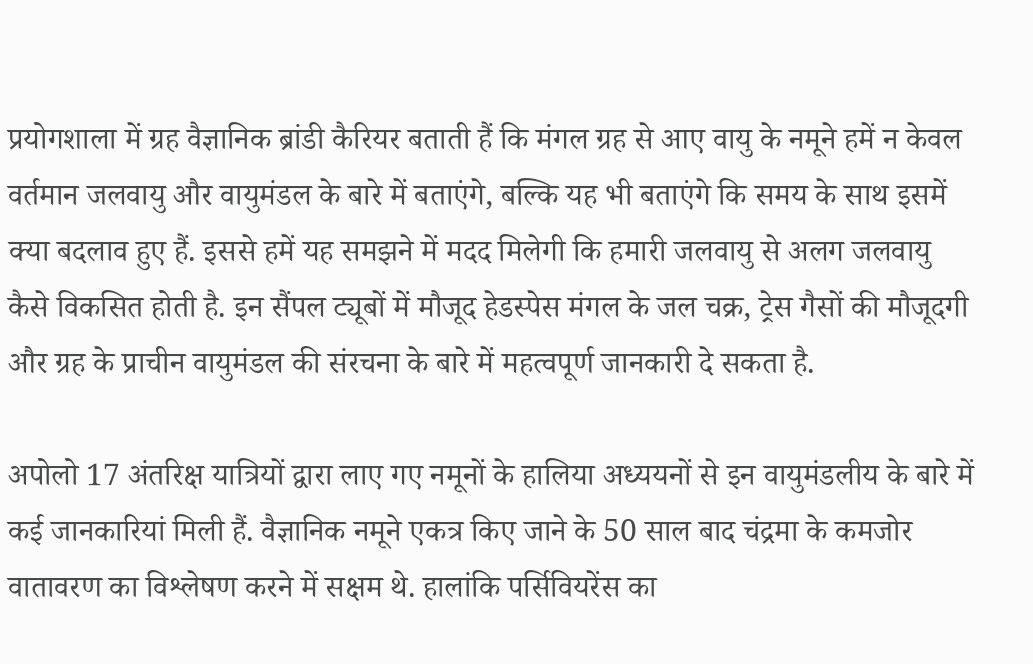प्रयोगशाला में ग्रह वैज्ञानिक ब्रांडी कैरियर बताती हैं कि मंगल ग्रह से आए वायु के नमूने हमें न केवल वर्तमान जलवायु और वायुमंडल के बारे में बताएंगे, बल्कि यह भी बताएंगे कि समय के साथ इसमें क्या बदलाव हुए हैं. इससे हमें यह समझने में मदद मिलेगी कि हमारी जलवायु से अलग जलवायु कैसे विकसित होती है. इन सैंपल ट्यूबों में मौजूद हेडस्पेस मंगल के जल चक्र, ट्रेस गैसों की मौजूदगी और ग्रह के प्राचीन वायुमंडल की संरचना के बारे में महत्वपूर्ण जानकारी दे सकता है.

अपोलो 17 अंतरिक्ष यात्रियों द्वारा लाए गए नमूनों के हालिया अध्ययनों से इन वायुमंडलीय के बारे में कई जानकारियां मिली हैं. वैज्ञानिक नमूने एकत्र किए जाने के 50 साल बाद चंद्रमा के कमजोर वातावरण का विश्लेषण करने में सक्षम थे. हालांकि पर्सिवियरेंस का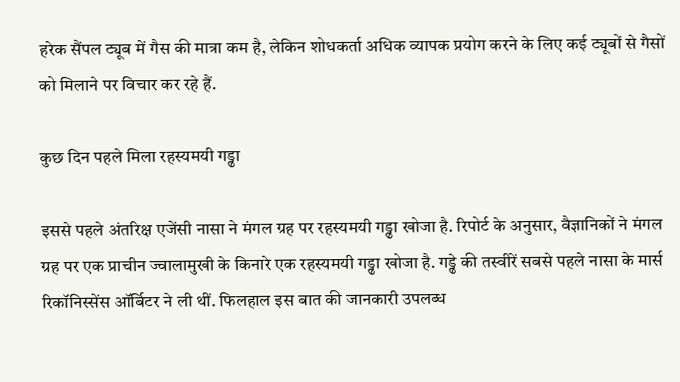हरेक सैंपल ट्यूब में गैस की मात्रा कम है, लेकिन शोधकर्ता अधिक व्यापक प्रयोग करने के लिए कई ट्यूबों से गैसों को मिलाने पर विचार कर रहे हैं.

कुछ दिन पहले मिला रहस्यमयी गड्ढा

इससे पहले अंतरिक्ष एजेंसी नासा ने मंगल ग्रह पर रहस्यमयी गड्ढा खोजा है. रिपोर्ट के अनुसार, वैज्ञानिकों ने मंगल ग्रह पर एक प्राचीन ज्वालामुखी के किनारे एक रहस्यमयी गड्ढा खोजा है. गड्ढे की तस्वीरें सबसे पहले नासा के मार्स रिकॉनिस्सेंस ऑर्बिटर ने ली थीं. फिलहाल इस बात की जानकारी उपलब्ध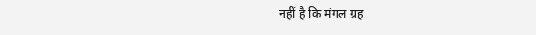नहीं है कि मंगल ग्रह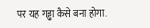पर यह गड्ढा कैसे बना होगा.